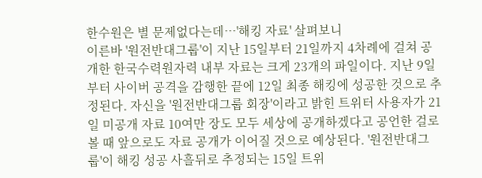한수원은 별 문제없다는데…'해킹 자료' 살펴보니
이른바 '원전반대그룹'이 지난 15일부터 21일까지 4차례에 걸쳐 공개한 한국수력원자력 내부 자료는 크게 23개의 파일이다. 지난 9일부터 사이버 공격을 감행한 끝에 12일 최종 해킹에 성공한 것으로 추정된다. 자신을 '원전반대그룹 회장'이라고 밝힌 트위터 사용자가 21일 미공개 자료 10여만 장도 모두 세상에 공개하겠다고 공언한 걸로 볼 때 앞으로도 자료 공개가 이어질 것으로 예상된다. '원전반대그룹'이 해킹 성공 사흘뒤로 추정되는 15일 트위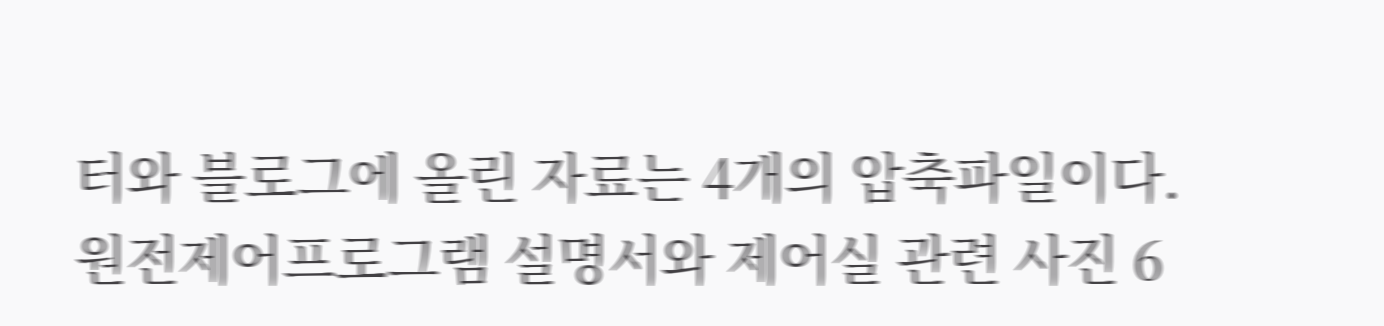터와 블로그에 올린 자료는 4개의 압축파일이다. 원전제어프로그램 설명서와 제어실 관련 사진 6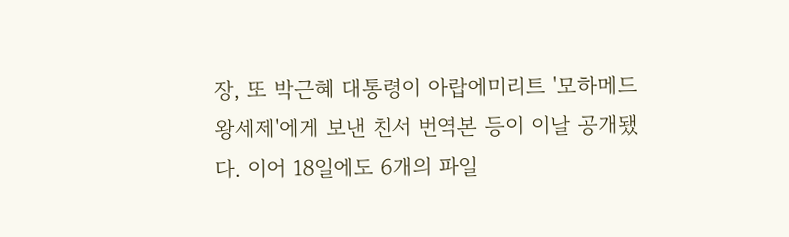장, 또 박근혜 대통령이 아랍에미리트 '모하메드 왕세제'에게 보낸 친서 번역본 등이 이날 공개됐다. 이어 18일에도 6개의 파일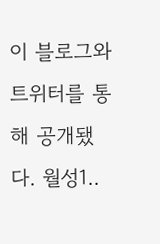이 블로그와 트위터를 통해 공개됐다. 월성1..